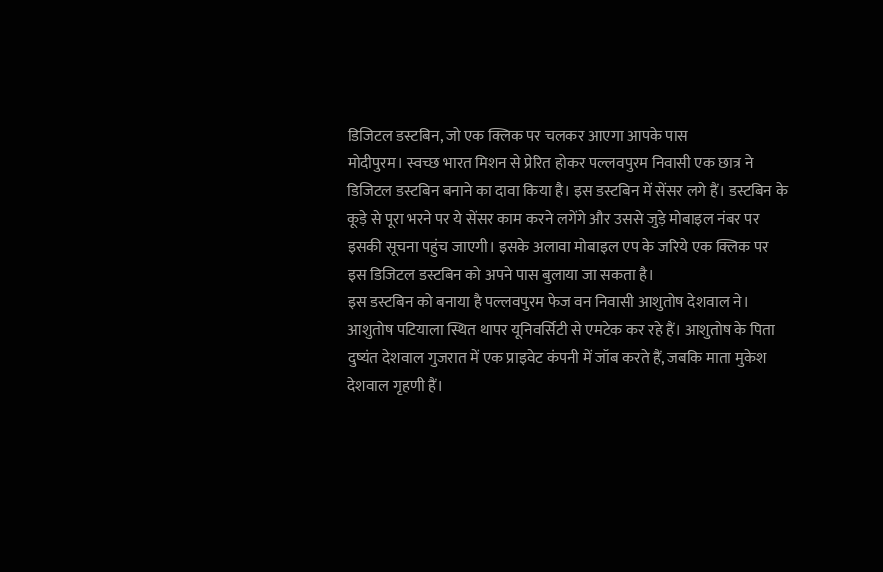डिजिटल डस्टबिन, जो एक क्लिक पर चलकर आएगा आपके पास
मोदीपुरम। स्वच्छ भारत मिशन से प्रेरित होकर पल्लवपुरम निवासी एक छात्र ने डिजिटल डस्टबिन बनाने का दावा किया है। इस डस्टबिन में सेंसर लगे हैं। डस्टबिन के कूड़े से पूरा भरने पर ये सेंसर काम करने लगेंगे और उससे जुड़े मोबाइल नंबर पर इसकी सूचना पहुंच जाएगी। इसके अलावा मोबाइल एप के जरिये एक क्लिक पर इस डिजिटल डस्टबिन को अपने पास बुलाया जा सकता है।
इस डस्टबिन को बनाया है पल्लवपुरम फेज वन निवासी आशुतोष देशवाल ने। आशुतोष पटियाला स्थित थापर यूनिवर्सिटी से एमटेक कर रहे हैं। आशुतोष के पिता दुष्यंत देशवाल गुजरात में एक प्राइवेट कंपनी में जॉब करते हैं, जबकि माता मुकेश देशवाल गृहणी हैं।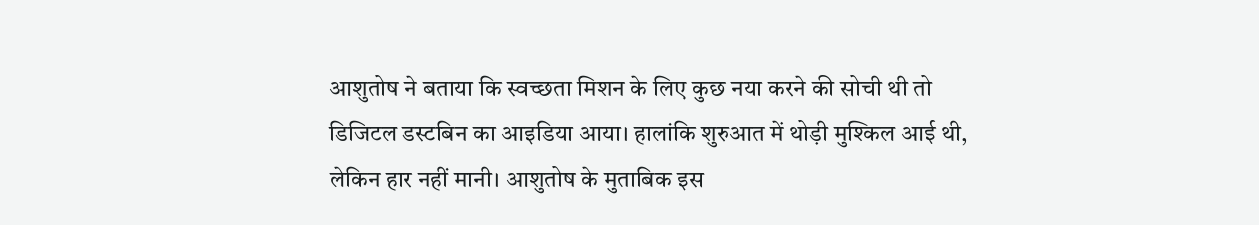आशुतोष ने बताया कि स्वच्छता मिशन के लिए कुछ नया करने की सोची थी तो डिजिटल डस्टबिन का आइडिया आया। हालांकि शुरुआत में थोड़ी मुश्किल आई थी, लेकिन हार नहीं मानी। आशुतोष के मुताबिक इस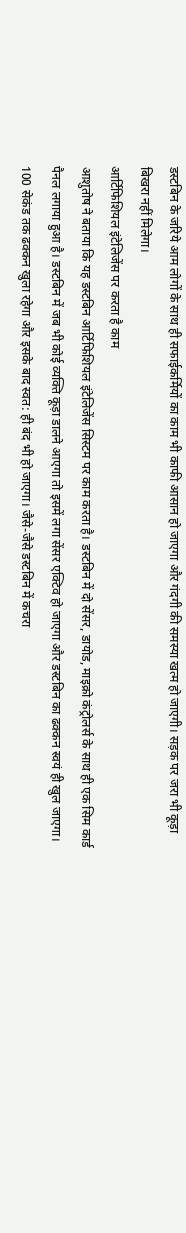डस्टबिन के जरिये आम लोगों के साथ ही सफाईकर्मियों का काम भी काफी आसान हो जाएगा और गंदगी की समस्या खत्म हो जाएगी। सड़क पर जरा भी कूड़ा बिखरा नहीं मिलेगा।
आर्टिफिशियल इंटेलिजेंस पर करता है काम
आशुतोष ने बताया कि यह डस्टबिन आर्टिफिशियल इंटेलिजेंस सिस्टम पर काम करता है। डस्टबिन में दो सेंसर, डायोड, माइक्रो कंट्रोलर्स के साथ ही एक सिम कार्ड पैनल लगाया हुआ है। डस्टबिन में जब भी कोई व्यक्ति कूड़ा डालने आएगा तो इसमें लगा सेंसर एक्टिव हो जाएगा और डस्टबिन का ढक्कन स्वयं ही खुल जाएगा। 100 सेकंड तक ढक्कन खुला रहेगा और इसके बाद स्वत: ही बंद भी हो जाएगा। जैसे-जैसे डस्टबिन में कचरा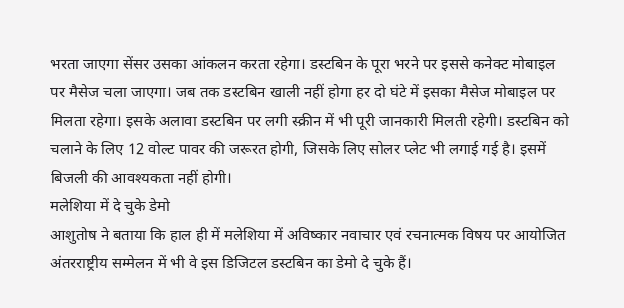भरता जाएगा सेंसर उसका आंकलन करता रहेगा। डस्टबिन के पूरा भरने पर इससे कनेक्ट मोबाइल पर मैसेज चला जाएगा। जब तक डस्टबिन खाली नहीं होगा हर दो घंटे में इसका मैसेज मोबाइल पर मिलता रहेगा। इसके अलावा डस्टबिन पर लगी स्क्रीन में भी पूरी जानकारी मिलती रहेगी। डस्टबिन को चलाने के लिए 12 वोल्ट पावर की जरूरत होगी, जिसके लिए सोलर प्लेट भी लगाई गई है। इसमें बिजली की आवश्यकता नहीं होगी।
मलेशिया में दे चुके डेमो
आशुतोष ने बताया कि हाल ही में मलेशिया में अविष्कार नवाचार एवं रचनात्मक विषय पर आयोजित अंतरराष्ट्रीय सम्मेलन में भी वे इस डिजिटल डस्टबिन का डेमो दे चुके हैं।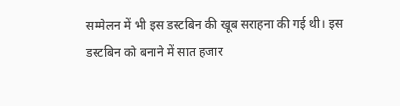सम्मेलन में भी इस डस्टबिन की खूब सराहना की गई थी। इस डस्टबिन को बनाने में सात हजार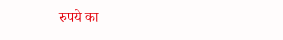रुपये का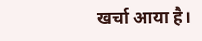खर्चा आया है।